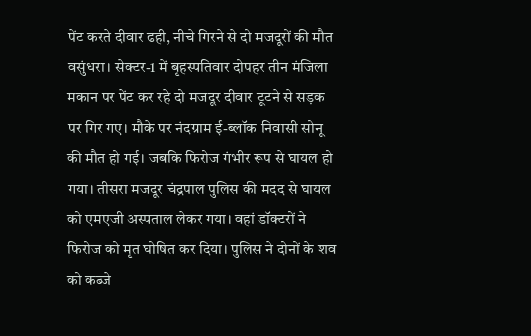पेंट करते दीवार ढही, नीचे गिरने से दो मजदूरों की मौत
वसुंधरा। सेक्टर-1 में बृहस्पतिवार दोपहर तीन मंजिला मकान पर पेंट कर रहे दो मजदूर दीवार टूटने से सड़क पर गिर गए। मौके पर नंदग्राम ई-ब्लॉक निवासी सोनू की मौत हो गई। जबकि फिरोज गंभीर रूप से घायल हो गया। तीसरा मजदूर चंद्रपाल पुलिस की मदद से घायल को एमएजी अस्पताल लेकर गया। वहां डॉक्टरों ने फिरोज को मृत घोषित कर दिया। पुलिस ने दोनों के शव को कब्जे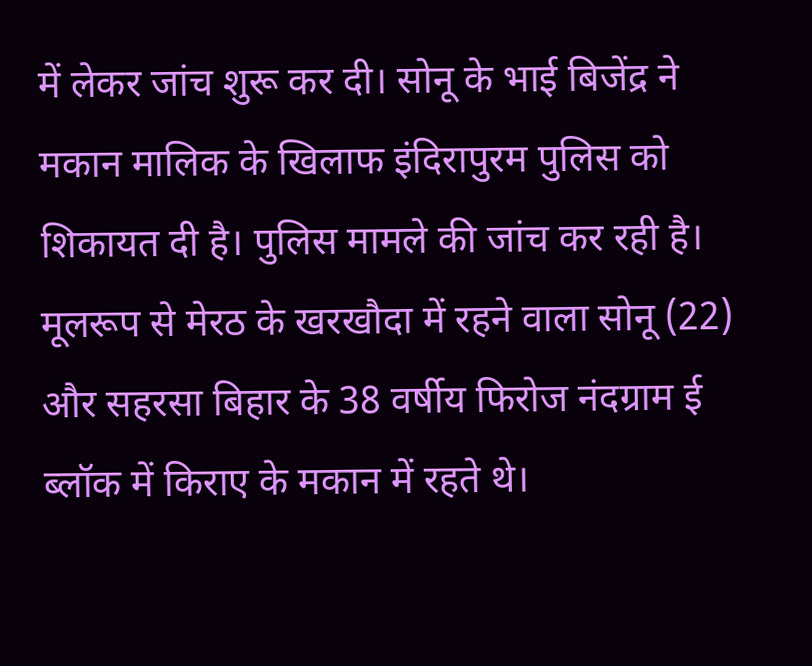में लेकर जांच शुरू कर दी। सोनू के भाई बिजेंद्र ने मकान मालिक के खिलाफ इंदिरापुरम पुलिस को शिकायत दी है। पुलिस मामले की जांच कर रही है।
मूलरूप से मेरठ के खरखौदा में रहने वाला सोनू (22) और सहरसा बिहार के 38 वर्षीय फिरोज नंदग्राम ई ब्लॉक में किराए के मकान में रहते थे।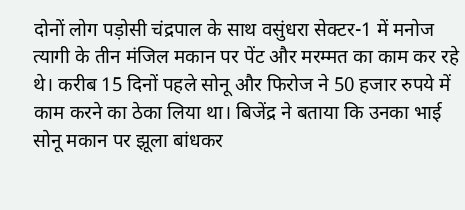दोनों लोग पड़ोसी चंद्रपाल के साथ वसुंधरा सेक्टर-1 में मनोज त्यागी के तीन मंजिल मकान पर पेंट और मरम्मत का काम कर रहे थे। करीब 15 दिनों पहले सोनू और फिरोज ने 50 हजार रुपये में काम करने का ठेका लिया था। बिजेंद्र ने बताया कि उनका भाई सोनू मकान पर झूला बांधकर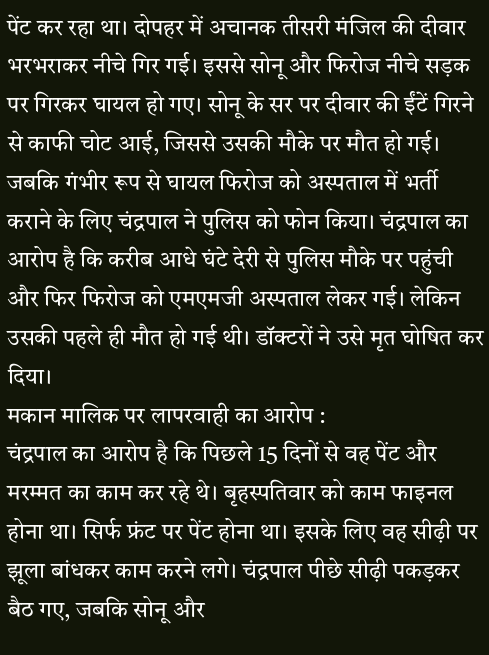पेंट कर रहा था। दोपहर में अचानक तीसरी मंजिल की दीवार भरभराकर नीचे गिर गई। इससे सोनू और फिरोज नीचे सड़क पर गिरकर घायल हो गए। सोनू के सर पर दीवार की ईंटें गिरने से काफी चोट आई, जिससे उसकी मौके पर मौत हो गई। जबकि गंभीर रूप से घायल फिरोज को अस्पताल में भर्ती कराने के लिए चंद्रपाल ने पुलिस को फोन किया। चंद्रपाल का आरोप है कि करीब आधे घंटे देरी से पुलिस मौके पर पहुंची और फिर फिरोज को एमएमजी अस्पताल लेकर गई। लेकिन उसकी पहले ही मौत हो गई थी। डॉक्टरों ने उसे मृत घोषित कर दिया।
मकान मालिक पर लापरवाही का आरोप :
चंद्रपाल का आरोप है कि पिछले 15 दिनों से वह पेंट और मरम्मत का काम कर रहे थे। बृहस्पतिवार को काम फाइनल होना था। सिर्फ फ्रंट पर पेंट होना था। इसके लिए वह सीढ़ी पर झूला बांधकर काम करने लगे। चंद्रपाल पीछे सीढ़ी पकड़कर बैठ गए, जबकि सोनू और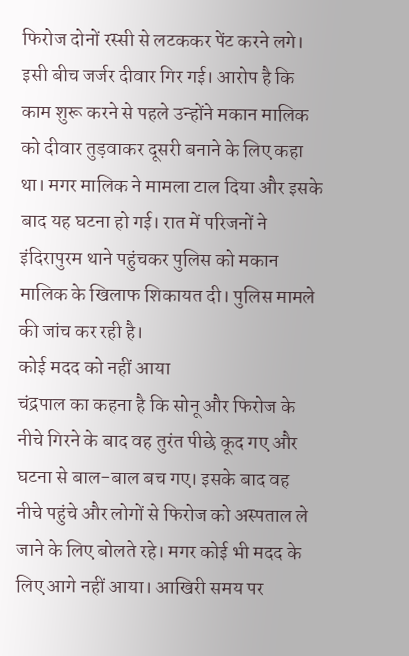फिरोज दोनों रस्सी से लटककर पेंट करने लगे। इसी बीच जर्जर दीवार गिर गई। आरोप है कि काम शुरू करने से पहले उन्होंने मकान मालिक को दीवार तुड़वाकर दूसरी बनाने के लिए कहा था। मगर मालिक ने मामला टाल दिया और इसके बाद यह घटना हो गई। रात में परिजनों ने इंदिरापुरम थाने पहुंचकर पुलिस को मकान मालिक के खिलाफ शिकायत दी। पुलिस मामले की जांच कर रही है।
कोई मदद को नहीं आया
चंद्रपाल का कहना है कि सोनू और फिरोज के नीचे गिरने के बाद वह तुरंत पीछे कूद गए और घटना से बाल-बाल बच गए। इसके बाद वह नीचे पहुंचे और लोगों से फिरोज को अस्पताल ले जाने के लिए बोलते रहे। मगर कोई भी मदद के लिए आगे नहीं आया। आखिरी समय पर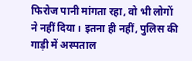फिरोज पानी मांगता रहा, वो भी लोगों ने नहीं दिया। इतना ही नहीं, पुलिस की गाड़ी में अस्पताल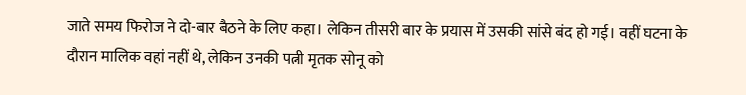जाते समय फिरोज ने दो-बार बैठने के लिए कहा। लेकिन तीसरी बार के प्रयास में उसकी सांसे बंद हो गई। वहीं घटना के दौरान मालिक वहां नहीं थे, लेकिन उनकी पत्नी मृतक सोनू को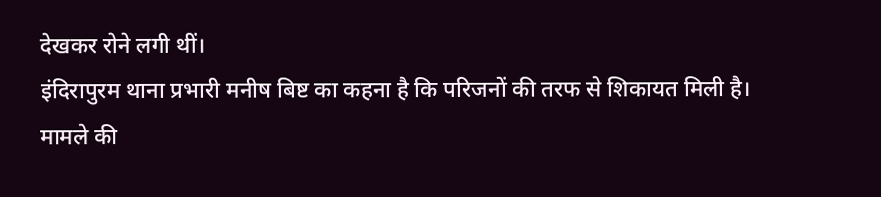देखकर रोने लगी थीं।
इंदिरापुरम थाना प्रभारी मनीष बिष्ट का कहना है कि परिजनों की तरफ से शिकायत मिली है। मामले की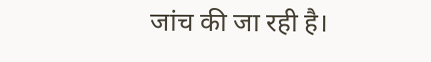जांच की जा रही है।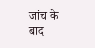जांच के बाद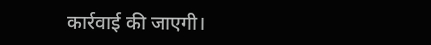कार्रवाई की जाएगी।